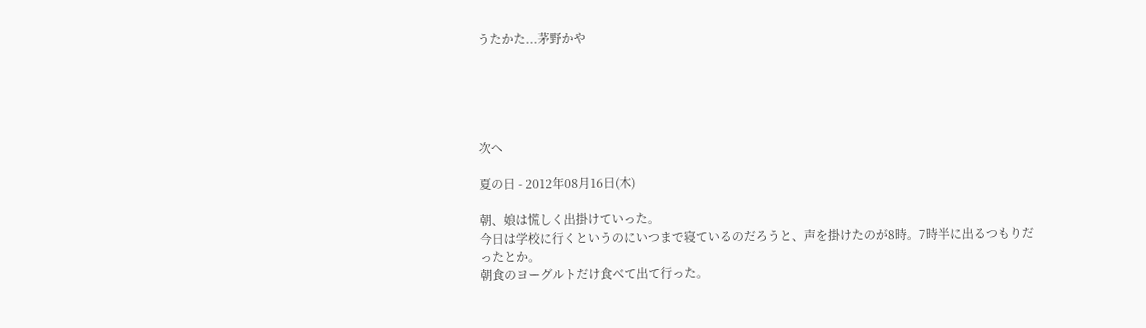うたかた...茅野かや





次へ

夏の日 - 2012年08月16日(木)

朝、娘は慌しく出掛けていった。
今日は学校に行くというのにいつまで寝ているのだろうと、声を掛けたのが8時。7時半に出るつもりだったとか。
朝食のヨーグルトだけ食べて出て行った。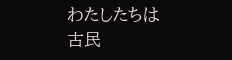わたしたちは古民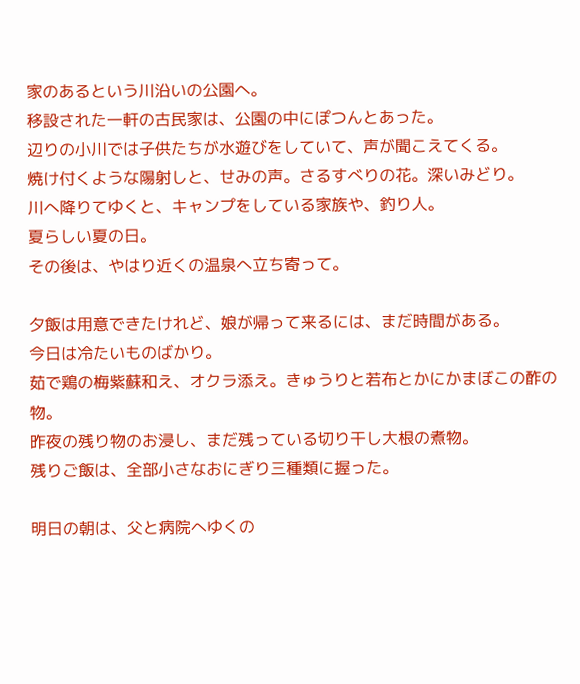家のあるという川沿いの公園へ。
移設された一軒の古民家は、公園の中にぽつんとあった。
辺りの小川では子供たちが水遊びをしていて、声が聞こえてくる。
焼け付くような陽射しと、せみの声。さるすべりの花。深いみどり。
川へ降りてゆくと、キャンプをしている家族や、釣り人。
夏らしい夏の日。
その後は、やはり近くの温泉へ立ち寄って。

夕飯は用意できたけれど、娘が帰って来るには、まだ時間がある。
今日は冷たいものばかり。
茹で鶏の梅紫蘇和え、オクラ添え。きゅうりと若布とかにかまぼこの酢の物。
昨夜の残り物のお浸し、まだ残っている切り干し大根の煮物。
残りご飯は、全部小さなおにぎり三種類に握った。

明日の朝は、父と病院へゆくの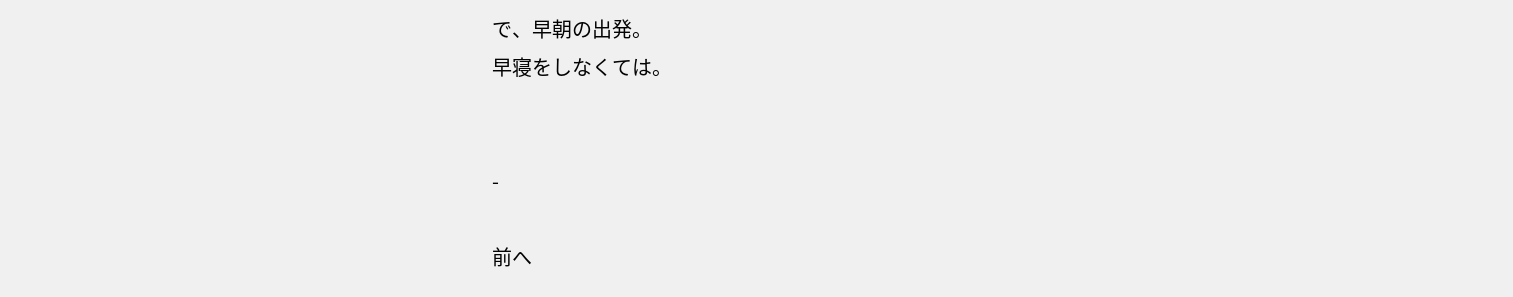で、早朝の出発。
早寝をしなくては。


-

前へ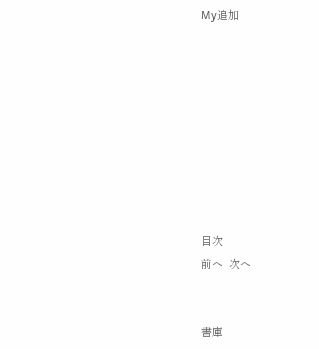My追加









目次
前へ  次へ


書庫